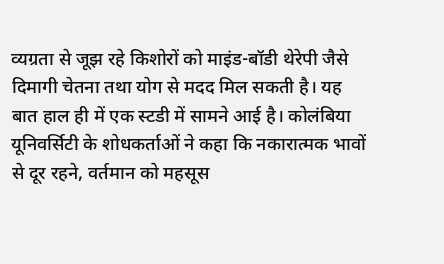व्यग्रता से जूझ रहे किशोरों को माइंड-बॉडी थेरेपी जैसे दिमागी चेतना तथा योग से मदद मिल सकती है। यह बात हाल ही में एक स्टडी में सामने आई है। कोलंबिया यूनिवर्सिटी के शोधकर्ताओं ने कहा कि नकारात्मक भावों से दूर रहने, वर्तमान को महसूस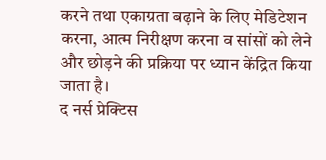करने तथा एकाग्रता बढ़ाने के लिए मेडिटेशन करना, आत्म निरीक्षण करना व सांसों को लेने और छोड़ने की प्रक्रिया पर ध्यान केंद्रित किया जाता है।
द नर्स प्रेक्टिस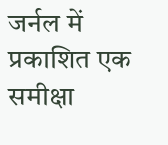जर्नल में प्रकाशित एक समीक्षा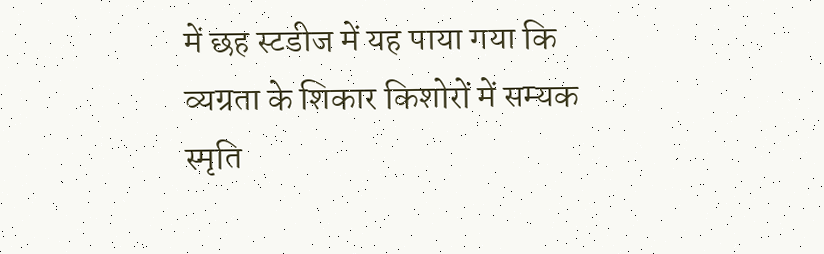में छह स्टडीज में यह पाया गया कि व्यग्रता के शिकार किशोरों में सम्यक स्मृति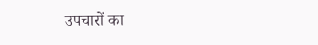उपचारों का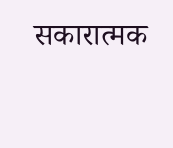सकारात्मक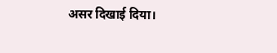असर दिखाई दिया।